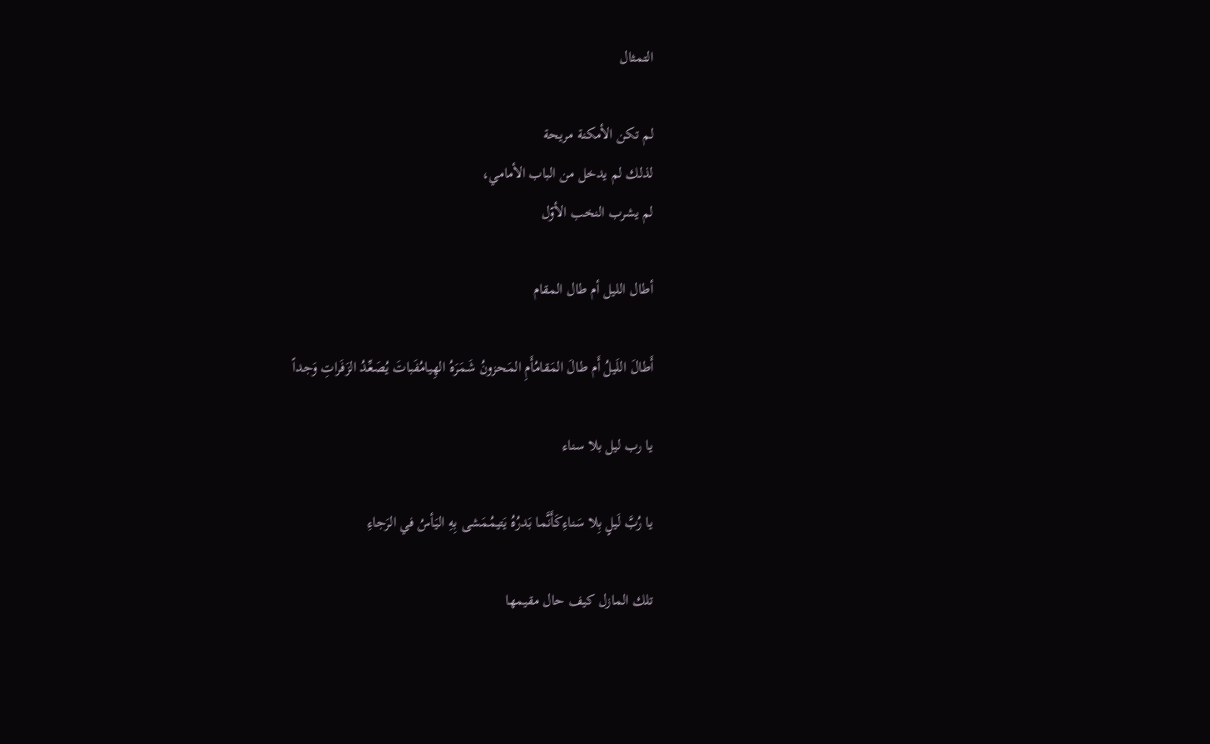التمثال

لم تكن الأمكنة مريحة
لذلك لم يدخل من الباب الأمامي،
لم يشرب النخب الأوّل

أطال الليل أم طال المقام

أَطالَ اللَيلُ أَم طالَ المَقامُأَمِ المَحزونُ شَمَرَهُ الهِيامُفَباتَ يُصَعِّدُ الزَفَراتِ وَجداً

يا رب ليل بلا سناء

يا رُبَّ لَيلٍ بِلا سَناءِكَأَنَّما بَدرُهُ يَتيمُمَشى بِهِ اليَأسُ في الرَجاءِ

تلك المازل كيف حال مقيمها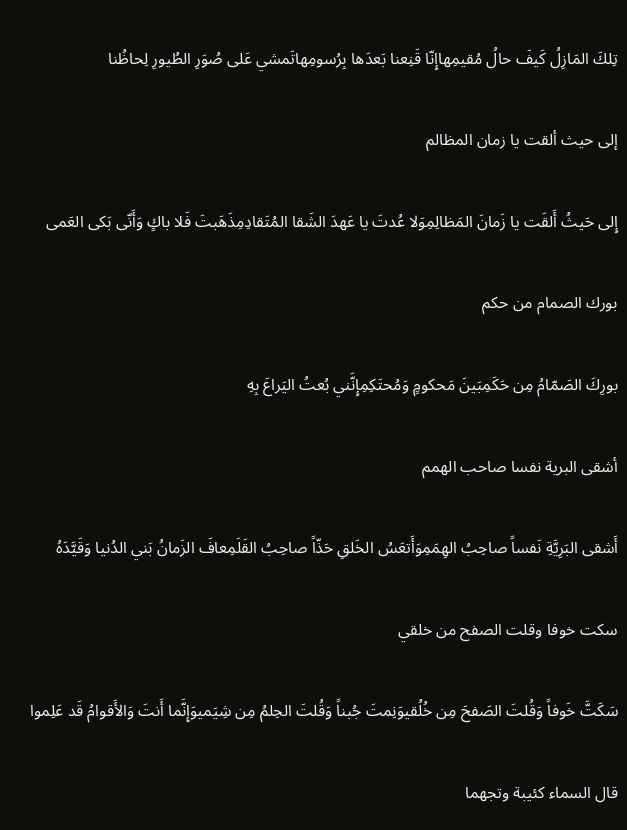تِلكَ المَازِلُ كَيفَ حالُ مُقيمِهاإِنّا قَنِعنا بَعدَها بِرُسومِهاتَمشي عَلى صُوَرِ الطُيورِ لِحاظُنا

إلى حيث ألقت يا زمان المظالم

إِلى حَيثُ أَلقَت يا زَمانَ المَظالِمِوَلا عُدتَ يا عَهدَ الشَقا المُتَقادِمِذَهَبتَ فَلا باكٍ وَأَنّى بَكى العَمى

بورك الصمام من حكم

بورِكَ الصَمّامُ مِن حَكَمِبَينَ مَحكومٍ وَمُحتَكِمِإِنَّني بُعتُ اليَراعَ بِهِ

أشقى البرية نفسا صاحب الهمم

أَشقى البَرِيَّةِ نَفساً صاحِبُ الهِمَمِوَأَتعَسُ الخَلقِ حَذّاً صاحِبُ القَلَمِعافَ الزَمانُ بَني الدُنيا وَقَيَّدَهُ

سكت خوفا وقلت الصفح من خلقي

سَكَتَّ خَوفاً وَقُلتَ الصَفحَ مِن خُلُقيوَنِمتَ جُبناً وَقُلتَ الحِلمُ مِن شِيَميوَإِنَّما أَنتَ وَالأَقوامُ قَد عَلِموا

قال السماء كئيبة وتجهما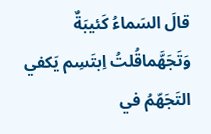قالَ السَماءُ كَئيبَةٌ وَتَجَهَّماقُلتُ اِبتَسِم يَكفي التَجَهّمُ في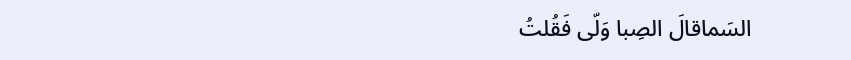السَماقالَ الصِبا وَلّى فَقُلتُ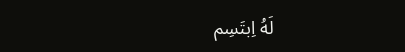لَهُ اِبتَسِم